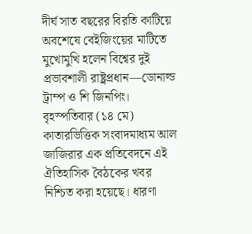দীর্ঘ সাত বছরের বিরতি কাটিয়ে অবশেষে বেইজিংয়ের মাটিতে মুখোমুখি হলেন বিশ্বের দুই প্রভাবশালী রাষ্ট্রপ্রধান—ডোনাল্ড ট্রাম্প ও শি জিনপিং।
বৃহস্পতিবার (১৪ মে) কাতারভিত্তিক সংবাদমাধ্যম আল জাজিরার এক প্রতিবেদনে এই ঐতিহাসিক বৈঠকের খবর নিশ্চিত করা হয়েছে। ধারণা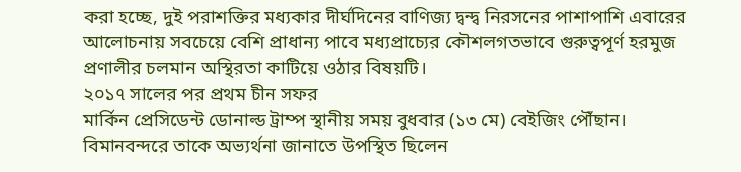করা হচ্ছে, দুই পরাশক্তির মধ্যকার দীর্ঘদিনের বাণিজ্য দ্বন্দ্ব নিরসনের পাশাপাশি এবারের আলোচনায় সবচেয়ে বেশি প্রাধান্য পাবে মধ্যপ্রাচ্যের কৌশলগতভাবে গুরুত্বপূর্ণ হরমুজ প্রণালীর চলমান অস্থিরতা কাটিয়ে ওঠার বিষয়টি।
২০১৭ সালের পর প্রথম চীন সফর
মার্কিন প্রেসিডেন্ট ডোনাল্ড ট্রাম্প স্থানীয় সময় বুধবার (১৩ মে) বেইজিং পৌঁছান। বিমানবন্দরে তাকে অভ্যর্থনা জানাতে উপস্থিত ছিলেন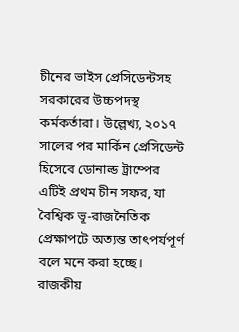চীনের ভাইস প্রেসিডেন্টসহ সরকারের উচ্চপদস্থ কর্মকর্তারা। উল্লেখ্য, ২০১৭ সালের পর মার্কিন প্রেসিডেন্ট হিসেবে ডোনাল্ড ট্রাম্পের এটিই প্রথম চীন সফর, যা বৈশ্বিক ভূ-রাজনৈতিক প্রেক্ষাপটে অত্যন্ত তাৎপর্যপূর্ণ বলে মনে করা হচ্ছে।
রাজকীয়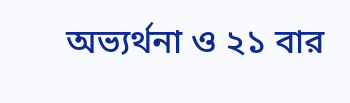অভ্যর্থনা ও ২১ বার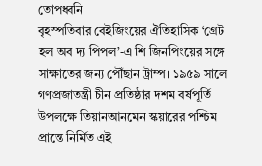তোপধ্বনি
বৃহস্পতিবার বেইজিংয়ের ঐতিহাসিক ‘গ্রেট হল অব দ্য পিপল’-এ শি জিনপিংয়ের সঙ্গে সাক্ষাতের জন্য পৌঁছান ট্রাম্প। ১৯৫৯ সালে গণপ্রজাতন্ত্রী চীন প্রতিষ্ঠার দশম বর্ষপূর্তি উপলক্ষে তিয়ানআনমেন স্কয়ারের পশ্চিম প্রান্তে নির্মিত এই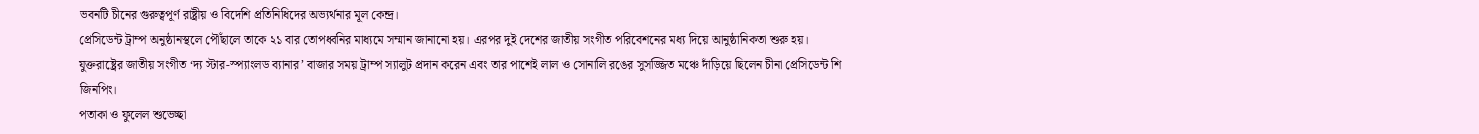ভবনটি চীনের গুরুত্বপূর্ণ রাষ্ট্রীয় ও বিদেশি প্রতিনিধিদের অভ্যর্থনার মূল কেন্দ্র।
প্রেসিডেন্ট ট্রাম্প অনুষ্ঠানস্থলে পৌঁছালে তাকে ২১ বার তোপধ্বনির মাধ্যমে সম্মান জানানো হয়। এরপর দুই দেশের জাতীয় সংগীত পরিবেশনের মধ্য দিয়ে আনুষ্ঠানিকতা শুরু হয়। যুক্তরাষ্ট্রের জাতীয় সংগীত ‘দ্য স্টার-স্প্যাংলড ব্যানার’ বাজার সময় ট্রাম্প স্যালুট প্রদান করেন এবং তার পাশেই লাল ও সোনালি রঙের সুসজ্জিত মঞ্চে দাঁড়িয়ে ছিলেন চীনা প্রেসিডেন্ট শি জিনপিং।
পতাকা ও ফুলেল শুভেচ্ছা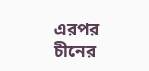এরপর চীনের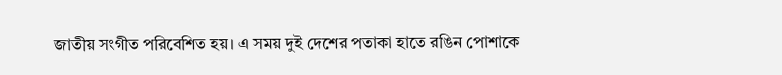জাতীয় সংগীত পরিবেশিত হয়। এ সময় দুই দেশের পতাকা হাতে রঙিন পোশাকে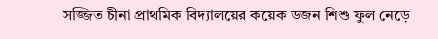সজ্জিত চীনা প্রাথমিক বিদ্যালয়ের কয়েক ডজন শিশু ফুল নেড়ে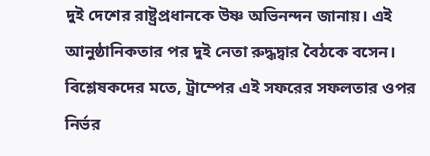দুই দেশের রাষ্ট্রপ্রধানকে উষ্ণ অভিনন্দন জানায়। এই আনুষ্ঠানিকতার পর দুই নেতা রুদ্ধদ্বার বৈঠকে বসেন।
বিশ্লেষকদের মতে, ট্রাম্পের এই সফরের সফলতার ওপর নির্ভর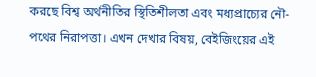করছে বিশ্ব অর্থনীতির স্থিতিশীলতা এবং মধ্যপ্রাচ্যের নৌ-পথের নিরাপত্তা। এখন দেখার বিষয়, বেইজিংয়ের এই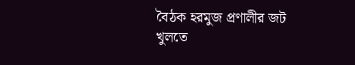বৈঠক হরমুজ প্রণালীর জট খুলতে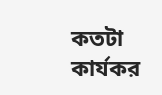কতটা কার্যকর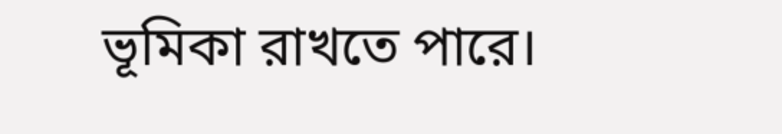ভূমিকা রাখতে পারে।